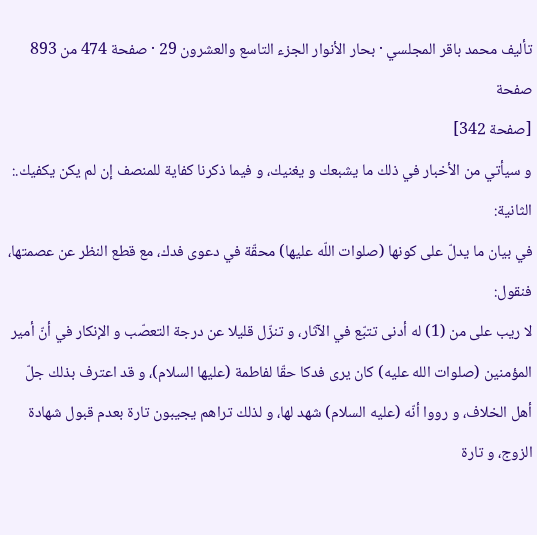تأليف محمد باقر المجلسي · بحار الأنوار الجزء التاسع والعشرون 29 · صفحة 474 من 893
صفحة
[صفحة 342]
و سيأتي من الأخبار في ذلك ما يشبعك و يغنيك، و فيما ذكرنا كفاية للمنصف إن لم يكن يكفيك.:
الثانية:
في بيان ما يدلّ على كونها (صلوات اللّه عليها) محقّة في دعوى فدك، مع قطع النظر عن عصمتها، فنقول:
لا ريب على من (1) له أدنى تتبّع في الآثار، و تنزّل قليلا عن درجة التعصّب و الإنكار في أنّ أمير المؤمنين (صلوات الله عليه) كان يرى فدكا حقّا لفاطمة (عليها السلام)، و قد اعترف بذلك جلّ أهل الخلاف، و رووا أنّه (عليه السلام) شهد لها، و لذلك تراهم يجيبون تارة بعدم قبول شهادة الزوج، و تارة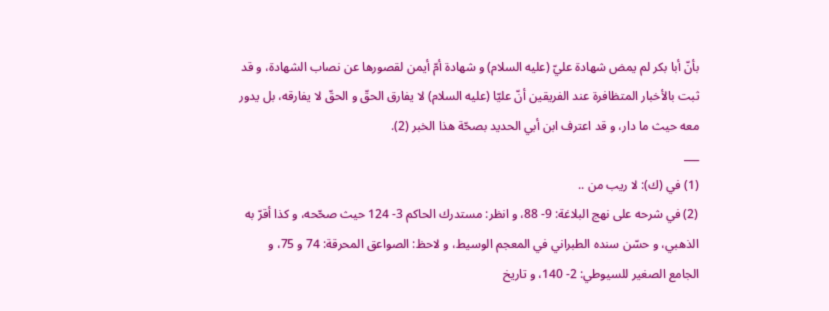بأنّ أبا بكر لم يمض شهادة عليّ (عليه السلام) و شهادة أمّ أيمن لقصورها عن نصاب الشهادة، و قد ثبت بالأخبار المتظافرة عند الفريقين أنّ عليّا (عليه السلام) لا يفارق الحقّ و الحقّ لا يفارقه، بل يدور معه حيث ما دار، و قد اعترف ابن أبي الحديد بصحّة هذا الخبر (2).
___
(1) في (ك): لا ريب من ..
(2) في شرحه على نهج البلاغة: 9- 88، و انظر: مستدرك الحاكم 3- 124 حيث صحّحه، و كذا أقرّ به الذهبي، و حسّن سنده الطبراني في المعجم الوسيط، و لاحظ: الصواعق المحرقة: 74 و 75، و الجامع الصغير للسيوطي: 2- 140، و تاريخ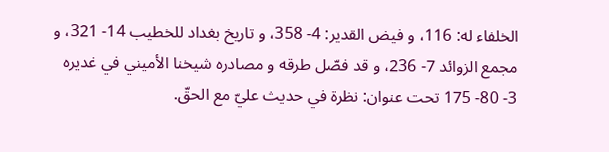الخلفاء له: 116، و فيض القدير: 4- 358، و تاريخ بغداد للخطيب 14- 321، و مجمع الزوائد 7- 236، و قد فصّل طرقه و مصادره شيخنا الأميني في غديره 3- 80- 175 تحت عنوان: نظرة في حديث عليّ مع الحقّ.